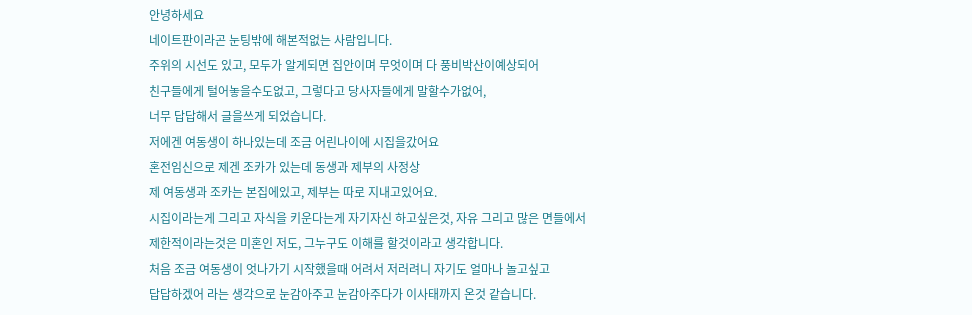안녕하세요
네이트판이라곤 눈팅밖에 해본적없는 사람입니다.
주위의 시선도 있고, 모두가 알게되면 집안이며 무엇이며 다 풍비박산이예상되어
친구들에게 털어놓을수도없고, 그렇다고 당사자들에게 말할수가없어,
너무 답답해서 글을쓰게 되었습니다.
저에겐 여동생이 하나있는데 조금 어린나이에 시집을갔어요
혼전임신으로 제겐 조카가 있는데 동생과 제부의 사정상
제 여동생과 조카는 본집에있고, 제부는 따로 지내고있어요.
시집이라는게 그리고 자식을 키운다는게 자기자신 하고싶은것, 자유 그리고 많은 면들에서
제한적이라는것은 미혼인 저도, 그누구도 이해를 할것이라고 생각합니다.
처음 조금 여동생이 엇나가기 시작했을때 어려서 저러려니 자기도 얼마나 놀고싶고
답답하겠어 라는 생각으로 눈감아주고 눈감아주다가 이사태까지 온것 같습니다.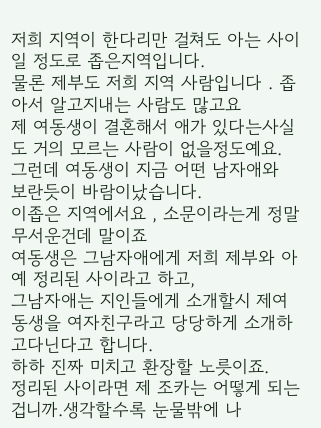저희 지역이 한다리만 걸쳐도 아는 사이일 정도로 좁은지역입니다.
물론 제부도 저희 지역 사람입니다 . 좁아서 알고지내는 사람도 많고요
제 여동생이 결혼해서 애가 있다는사실도 거의 모르는 사람이 없을정도예요.
그런데 여동생이 지금 어떤 남자애와 보란듯이 바람이났습니다.
이좁은 지역에서요 , 소문이라는게 정말 무서운건데 말이죠
여동생은 그남자애에게 저희 제부와 아예 정리된 사이라고 하고,
그남자애는 지인들에게 소개할시 제여동생을 여자친구라고 당당하게 소개하고다닌다고 합니다.
하하 진짜 미치고 환장할 노릇이죠.
정리된 사이라면 제 조카는 어떻게 되는겁니까.생각할수록 눈물밖에 나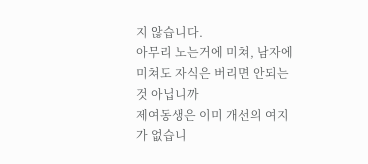지 않습니다.
아무리 노는거에 미쳐, 남자에 미쳐도 자식은 버리면 안되는것 아닙니까
제여동생은 이미 개선의 여지가 없습니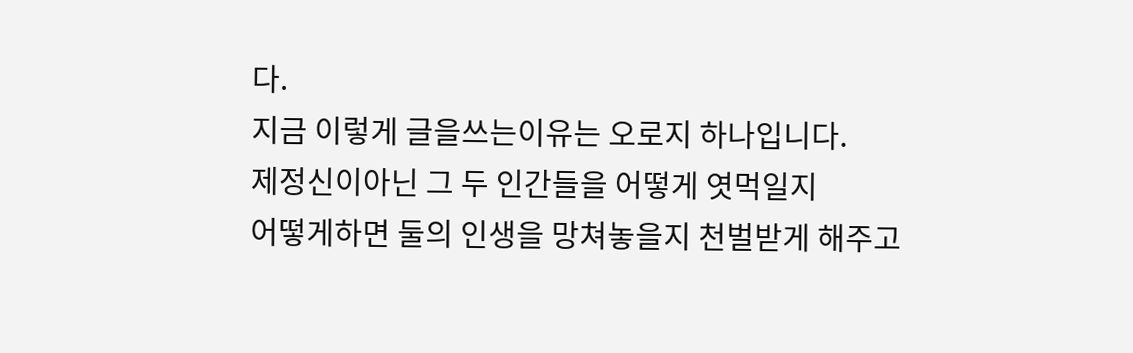다.
지금 이렇게 글을쓰는이유는 오로지 하나입니다.
제정신이아닌 그 두 인간들을 어떻게 엿먹일지
어떻게하면 둘의 인생을 망쳐놓을지 천벌받게 해주고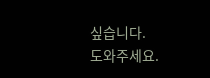싶습니다.
도와주세요.